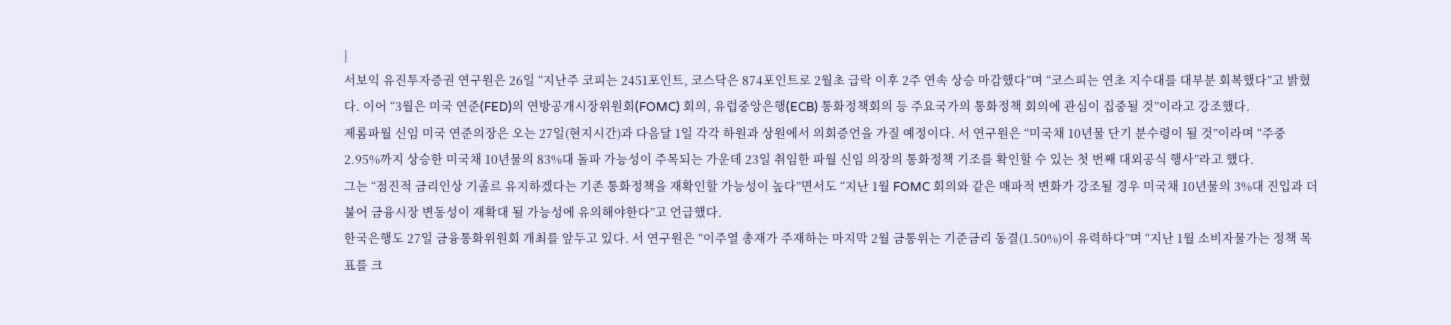|
서보익 유진투자증권 연구원은 26일 “지난주 코피는 2451포인트, 코스닥은 874포인트로 2월초 급락 이후 2주 연속 상승 마감했다”며 “코스피는 연초 지수대를 대부분 회복했다”고 밝혔다. 이어 “3월은 미국 연준(FED)의 연방공개시장위원회(FOMC) 회의, 유럽중앙은행(ECB) 통화정책회의 등 주요국가의 통화정책 회의에 관심이 집중될 것”이라고 강조했다.
제롬파월 신임 미국 연준의장은 오는 27일(현지시간)과 다음달 1일 각각 하원과 상원에서 의회증언을 가질 예정이다. 서 연구원은 “미국채 10년물 단기 분수령이 될 것”이라며 “주중 2.95%까지 상승한 미국채 10년물의 83%대 돌파 가능성이 주목되는 가운데 23일 취임한 파월 신임 의장의 통화정책 기조를 확인할 수 있는 첫 번째 대외공식 행사”라고 했다.
그는 “점진적 금리인상 기졸르 유지하겠다는 기존 통화정책을 재확인할 가능성이 높다”면서도 “지난 1월 FOMC 회의와 같은 매파적 변화가 강조될 경우 미국채 10년물의 3%대 진입과 더불어 금융시장 변동성이 재확대 될 가능성에 유의해야한다”고 언급했다.
한국은행도 27일 금융통화위원회 개최를 앞두고 있다. 서 연구원은 “이주열 총재가 주재하는 마지막 2월 금통위는 기준금리 동결(1.50%)이 유력하다”며 “지난 1월 소비자물가는 정책 목표를 크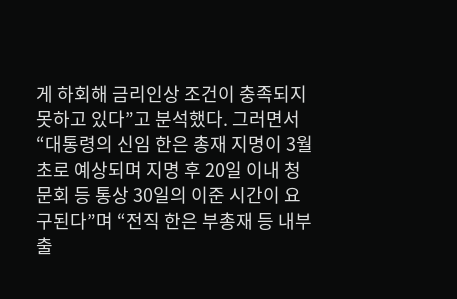게 하회해 금리인상 조건이 충족되지 못하고 있다”고 분석했다. 그러면서 “대통령의 신임 한은 총재 지명이 3월 초로 예상되며 지명 후 20일 이내 청문회 등 통상 30일의 이준 시간이 요구된다”며 “전직 한은 부총재 등 내부출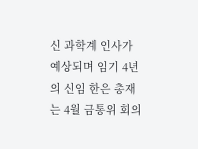신 과학계 인사가 예상되며 임기 4년의 신임 한은 총재는 4월 금통위 회의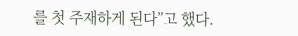를 첫 주재하게 된다”고 했다.